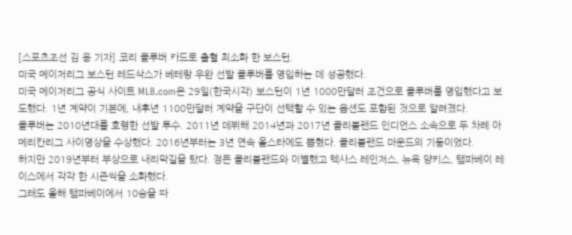[스포츠조선 김 용 기자] 코리 클루버 카드로 출혈 최소화 한 보스턴.
미국 메이저리그 보스턴 레드삭스가 베테랑 우완 선발 클루버를 영입하는 데 성공했다.
미국 메이저리그 공식 사이트 MLB.com은 29일(한국시각) 보스턴이 1년 1000만달러 조건으로 클루버를 영입했다고 보도했다. 1년 계약이 기본에, 내후년 1100만달러 계약을 구단이 선택할 수 있는 옵션도 포함된 것으로 알려졌다.
클루버는 2010년대를 호령한 선발 투수. 2011년 데뷔해 2014년과 2017년 클리블랜드 인디언스 소속으로 두 차례 아메리칸리그 사이영상을 수상했다. 2016년부터는 3년 연속 올스타에도 뽑혔다. 클리블랜드 마운드의 기둥이었다.
하지만 2019년부터 부상으로 내리막길을 탔다. 정든 클리블랜드와 이별했고 텍사스 레인저스, 뉴욕 양키스, 탬파베이 레이스에서 각각 한 시즌씩을 소화했다.
그래도 올해 탬파베이에서 10승을 따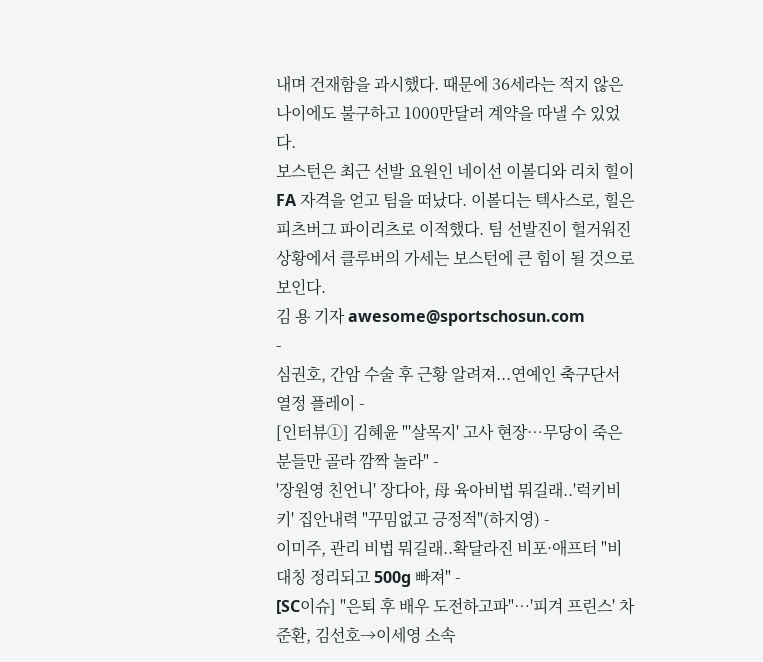내며 건재함을 과시했다. 때문에 36세라는 적지 않은 나이에도 불구하고 1000만달러 계약을 따낼 수 있었다.
보스턴은 최근 선발 요원인 네이선 이볼디와 리치 힐이 FA 자격을 얻고 팀을 떠났다. 이볼디는 텍사스로, 힐은 피츠버그 파이리츠로 이적했다. 팀 선발진이 헐거워진 상황에서 클루버의 가세는 보스턴에 큰 힘이 될 것으로 보인다.
김 용 기자 awesome@sportschosun.com
-
심권호, 간암 수술 후 근황 알려져...연예인 축구단서 열정 플레이 -
[인터뷰①] 김혜윤 "'살목지' 고사 현장…무당이 죽은 분들만 골라 깜짝 놀라" -
'장원영 친언니' 장다아, 母 육아비법 뭐길래..'럭키비키' 집안내력 "꾸밈없고 긍정적"(하지영) -
이미주, 관리 비법 뭐길래..확달라진 비포·애프터 "비대칭 정리되고 500g 빠져" -
[SC이슈] "은퇴 후 배우 도전하고파"…'피겨 프린스' 차준환, 김선호→이세영 소속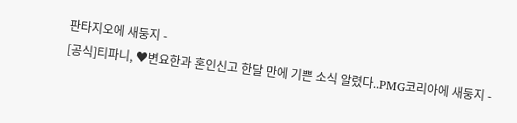판타지오에 새둥지 -
[공식]티파니, ♥변요한과 혼인신고 한달 만에 기쁜 소식 알렸다..PMG코리아에 새둥지 -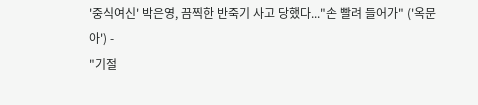'중식여신' 박은영, 끔찍한 반죽기 사고 당했다..."손 빨려 들어가" ('옥문아') -
"기절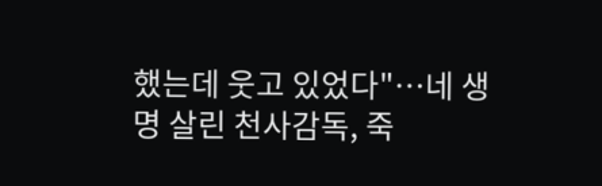했는데 웃고 있었다"…네 생명 살린 천사감독, 죽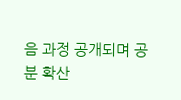음 과정 공개되며 공분 확산